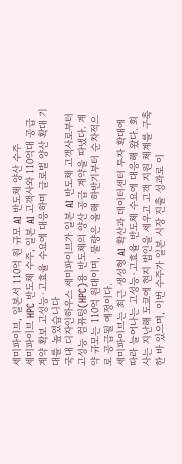세미파이브, 일본서 110억 원 규모 AI 반도체 양산 수주
세미파이브 HPC 반도체 수주, 일본 AI 고객사와 110억대 공급 계약 확보 고성능·고효율 수요에 대응하며 글로벌 양산 확대 기대를 높였습니다
국내 디자인하우스 세미파이브가 일본 AI 반도체 고객사로부터 고성능 컴퓨팅(HPC)용 반도체의 양산 공급 계약을 따냈다. 계약 규모는 110억 원대이며, 물량은 올해 하반기부터 순차적으로 공급될 예정이다.
세미파이브는 최근 생성형 AI 확산과 데이터센터 투자 확대에 따라 늘어나는 고성능·고효율 반도체 수요에 대응해 왔다. 회사는 지난해 도쿄에 현지 법인을 세우고 고객 지원 체계를 구축한 바 있으며, 이번 수주가 일본 시장 진출 성과로 이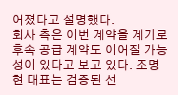어졌다고 설명했다.
회사 측은 이번 계약을 계기로 후속 공급 계약도 이어질 가능성이 있다고 보고 있다. 조명현 대표는 검증된 선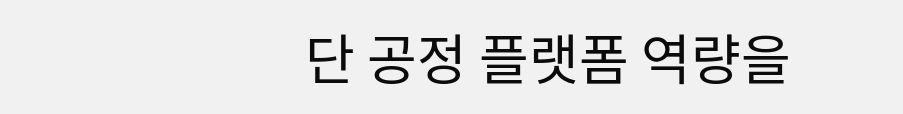단 공정 플랫폼 역량을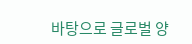바탕으로 글로벌 양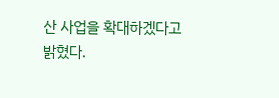산 사업을 확대하겠다고 밝혔다.